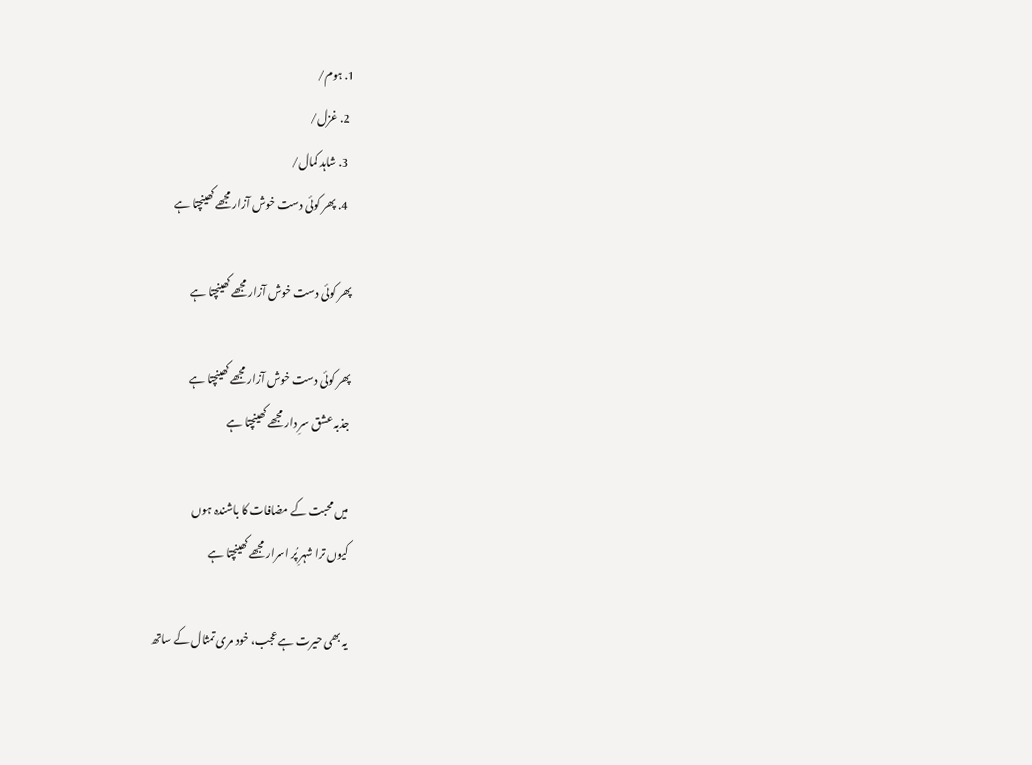1. ہوم/
  2. غزل/
  3. شاہد کمال/
  4. پھر کوئی دست خوش آزار مجھے کھینچتا ہے

پھر کوئی دست خوش آزار مجھے کھینچتا ہے

پھر کوئی دست خوش آزار مجھے کھینچتا ہے
جذبہ عشق سرِ دار مجھے کھینچتا ہے

میں محبت کے مضافات کا باشندہ ہوں
کیوں ترا شہرِ پُر اسرار مجھے کھینچتا ہے

یہ بھی حیرت ہے عجب، خود مری تمثال کے ساتھ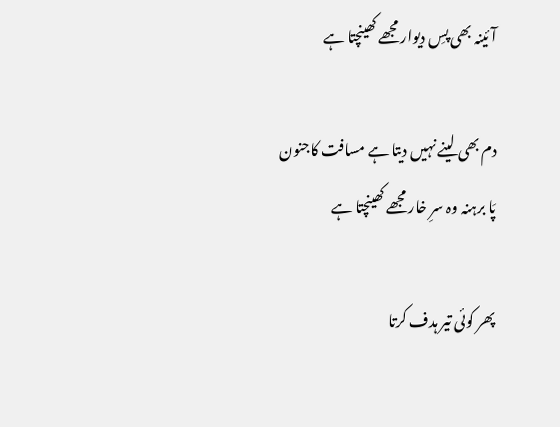آئینہ بھی پسِ دیوار مجھے کھینچتا ہے

دم بھی لینے نہیں دیتا ہے مسافت کاجنون
پَا برہنہ وہ سرِ خار مجھے کھینچتا ہے

پھر کوئی تیر ہدف کرتا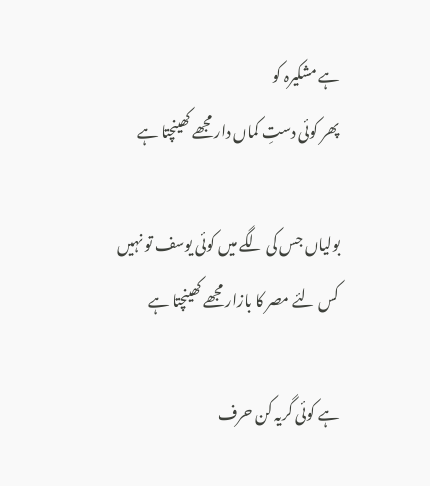ہے مشکیرہ کو
پھر کوئی دستِ کماں دار مجھے کھینچتا ہے

بولیاں جس کی لگے میں کوئی یوسف تو نہیں
کس لئے مصر کا بازار مجھے کھینچتا ہے

ہے کوئی گریہ کن حرف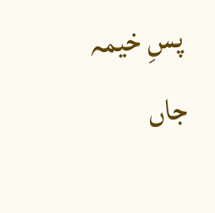پسِ خیمہ جاں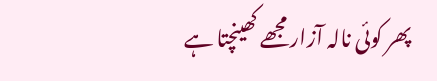پھر کوئی نالہ آزار مجھے کھینچتا ہے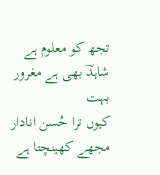تجھ کو معلوم ہے شاہدؔ بھی ہے مغرور بہت
کیوں ترا حُسن انادار مجھے کھینچتا ہے